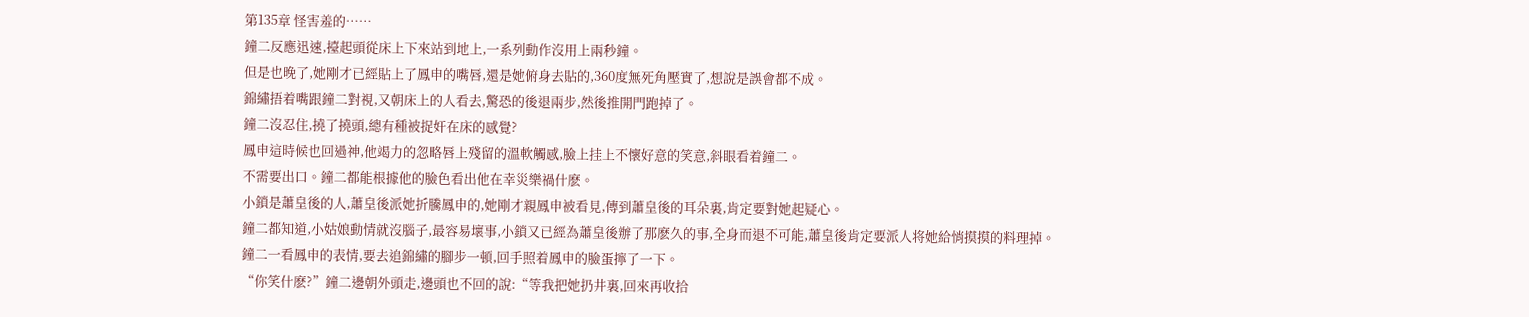第135章 怪害羞的……
鐘二反應迅速,擡起頭從床上下來站到地上,一系列動作沒用上兩秒鐘。
但是也晚了,她剛才已經貼上了鳳申的嘴唇,還是她俯身去貼的,360度無死角壓實了,想說是誤會都不成。
錦繡捂着嘴跟鐘二對視,又朝床上的人看去,驚恐的後退兩步,然後推開門跑掉了。
鐘二沒忍住,撓了撓頭,總有種被捉奸在床的感覺?
鳳申這時候也回過神,他竭力的忽略唇上殘留的溫軟觸感,臉上挂上不懷好意的笑意,斜眼看着鐘二。
不需要出口。鐘二都能根據他的臉色看出他在幸災樂禍什麽。
小鎖是蕭皇後的人,蕭皇後派她折騰鳳申的,她剛才親鳳申被看見,傳到蕭皇後的耳朵裏,肯定要對她起疑心。
鐘二都知道,小姑娘動情就沒腦子,最容易壞事,小鎖又已經為蕭皇後辦了那麽久的事,全身而退不可能,蕭皇後肯定要派人将她給悄摸摸的料理掉。
鐘二一看鳳申的表情,要去追錦繡的腳步一頓,回手照着鳳申的臉蛋擰了一下。
“你笑什麽?”鐘二邊朝外頭走,邊頭也不回的說:“等我把她扔井裏,回來再收拾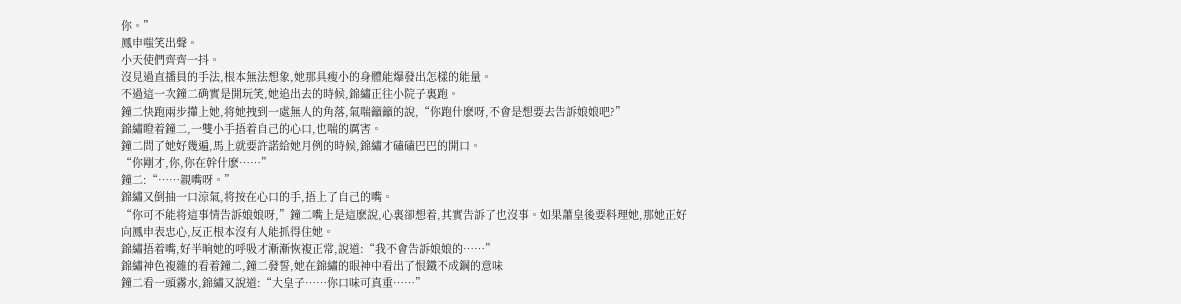你。”
鳳申嗤笑出聲。
小天使們齊齊一抖。
沒見過直播員的手法,根本無法想象,她那具瘦小的身體能爆發出怎樣的能量。
不過這一次鐘二确實是開玩笑,她追出去的時候,錦繡正往小院子裏跑。
鐘二快跑兩步攆上她,将她拽到一處無人的角落,氣喘籲籲的說,“你跑什麽呀,不會是想要去告訴娘娘吧?”
錦繡瞪着鐘二,一雙小手捂着自己的心口,也喘的厲害。
鐘二問了她好幾遍,馬上就要許諾給她月例的時候,錦繡才磕磕巴巴的開口。
“你剛才,你,你在幹什麽……”
鐘二:“……親嘴呀。”
錦繡又倒抽一口涼氣,将按在心口的手,捂上了自己的嘴。
“你可不能将這事情告訴娘娘呀,”鐘二嘴上是這麽說,心裏卻想着,其實告訴了也沒事。如果蕭皇後要料理她,那她正好向鳳申表忠心,反正根本沒有人能抓得住她。
錦繡捂着嘴,好半晌她的呼吸才漸漸恢複正常,說道:“我不會告訴娘娘的……”
錦繡神色複雜的看着鐘二,鐘二發誓,她在錦繡的眼神中看出了恨鐵不成鋼的意味
鐘二看一頭霧水,錦繡又說道:“大皇子……你口味可真重……”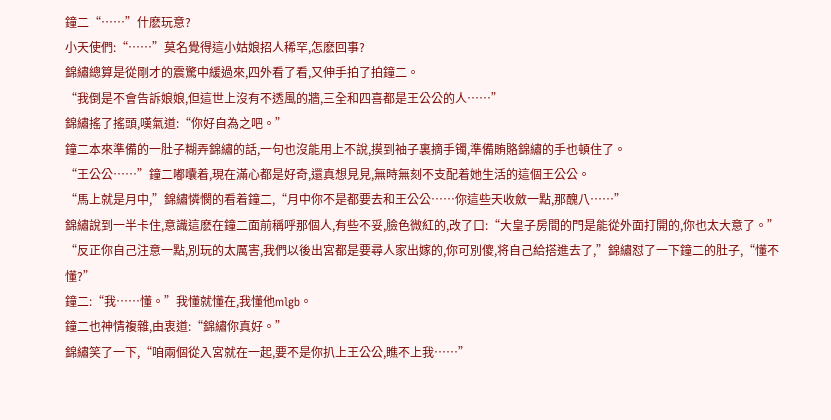鐘二“……”什麽玩意?
小天使們:“……”莫名覺得這小姑娘招人稀罕,怎麽回事?
錦繡總算是從剛才的震驚中緩過來,四外看了看,又伸手拍了拍鐘二。
“我倒是不會告訴娘娘,但這世上沒有不透風的牆,三全和四喜都是王公公的人……”
錦繡搖了搖頭,嘆氣道:“你好自為之吧。”
鐘二本來準備的一肚子糊弄錦繡的話,一句也沒能用上不說,摸到袖子裏摘手镯,準備賄賂錦繡的手也頓住了。
“王公公……”鐘二嘟囔着,現在滿心都是好奇,還真想見見,無時無刻不支配着她生活的這個王公公。
“馬上就是月中,”錦繡憐憫的看着鐘二,“月中你不是都要去和王公公……你這些天收斂一點,那醜八……”
錦繡說到一半卡住,意識這麽在鐘二面前稱呼那個人,有些不妥,臉色微紅的,改了口:“大皇子房間的門是能從外面打開的,你也太大意了。”
“反正你自己注意一點,別玩的太厲害,我們以後出宮都是要尋人家出嫁的,你可別傻,将自己給搭進去了,”錦繡怼了一下鐘二的肚子,“懂不懂?”
鐘二:“我……懂。”我懂就懂在,我懂他mlgb。
鐘二也神情複雜,由衷道:“錦繡你真好。”
錦繡笑了一下,“咱兩個從入宮就在一起,要不是你扒上王公公,瞧不上我……”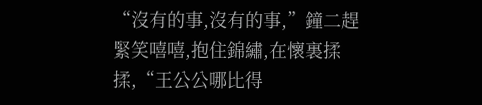“沒有的事,沒有的事,”鐘二趕緊笑嘻嘻,抱住錦繡,在懷裏揉揉,“王公公哪比得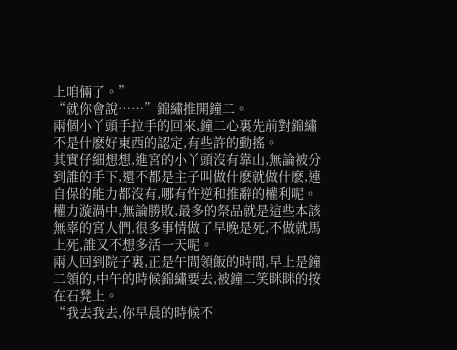上咱倆了。”
“就你會說……”錦繡推開鐘二。
兩個小丫頭手拉手的回來,鐘二心裏先前對錦繡不是什麽好東西的認定,有些許的動搖。
其實仔細想想,進宮的小丫頭沒有靠山,無論被分到誰的手下,還不都是主子叫做什麽就做什麽,連自保的能力都沒有,哪有忤逆和推辭的權利呢。
權力漩渦中,無論勝敗,最多的祭品就是這些本該無辜的宮人們,很多事情做了早晚是死,不做就馬上死,誰又不想多活一天呢。
兩人回到院子裏,正是午間領飯的時間,早上是鐘二領的,中午的時候錦繡要去,被鐘二笑眯眯的按在石凳上。
“我去我去,你早晨的時候不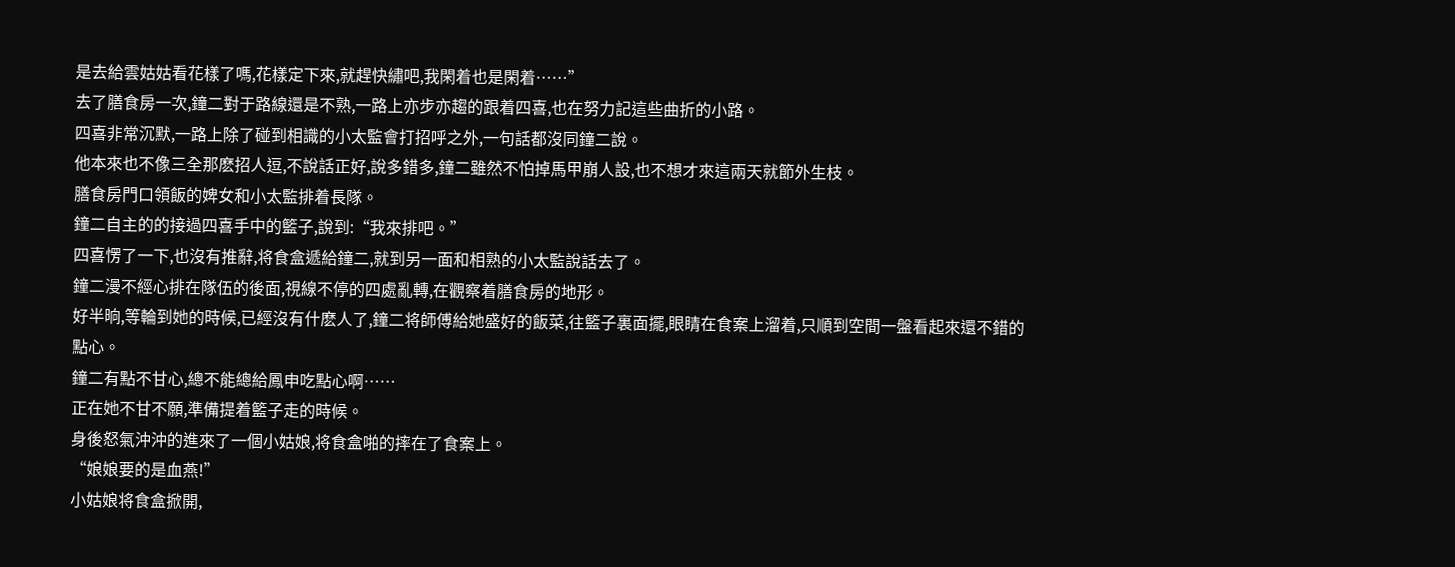是去給雲姑姑看花樣了嗎,花樣定下來,就趕快繡吧,我閑着也是閑着……”
去了膳食房一次,鐘二對于路線還是不熟,一路上亦步亦趨的跟着四喜,也在努力記這些曲折的小路。
四喜非常沉默,一路上除了碰到相識的小太監會打招呼之外,一句話都沒同鐘二說。
他本來也不像三全那麽招人逗,不說話正好,說多錯多,鐘二雖然不怕掉馬甲崩人設,也不想才來這兩天就節外生枝。
膳食房門口領飯的婢女和小太監排着長隊。
鐘二自主的的接過四喜手中的籃子,說到:“我來排吧。”
四喜愣了一下,也沒有推辭,将食盒遞給鐘二,就到另一面和相熟的小太監說話去了。
鐘二漫不經心排在隊伍的後面,視線不停的四處亂轉,在觀察着膳食房的地形。
好半晌,等輪到她的時候,已經沒有什麽人了,鐘二将師傅給她盛好的飯菜,往籃子裏面擺,眼睛在食案上溜着,只順到空間一盤看起來還不錯的點心。
鐘二有點不甘心,總不能總給鳳申吃點心啊……
正在她不甘不願,準備提着籃子走的時候。
身後怒氣沖沖的進來了一個小姑娘,将食盒啪的摔在了食案上。
“娘娘要的是血燕!”
小姑娘将食盒掀開,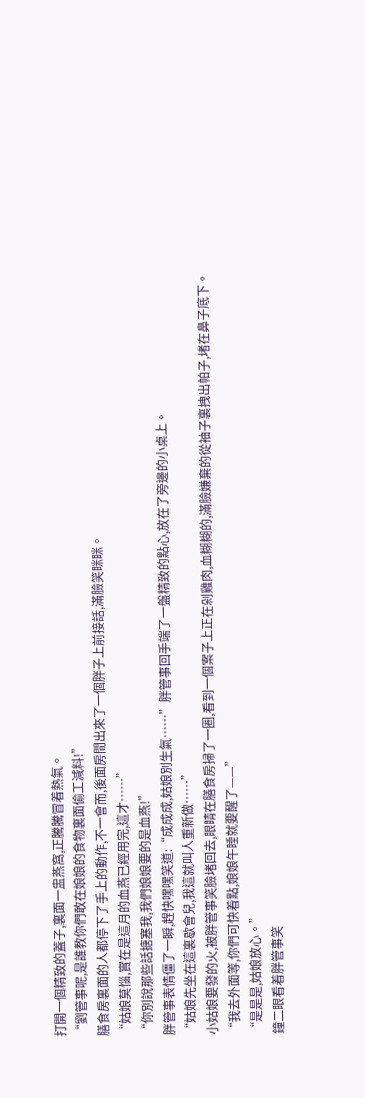打開一個精致的蓋子,裏面一盅燕窩,正騰騰冒着熱氣。
“劉管事呢,是誰教你們敢在娘娘的食物裏面偷工減料!”
膳食房裏面的人都停下了手上的動作,不一會而,後面房間出來了一個胖子上前接話,滿臉笑眯眯。
“姑娘莫惱,實在是這月的血燕已經用完,這才……”
“你別說那些話搪塞我,我們娘娘要的是血燕!”
胖管事表情僵了一瞬,趕快嘿嘿笑道:“成成成,姑娘別生氣……”胖管事回手端了一盤精致的點心,放在了旁邊的小桌上。
“姑娘先坐在這裏歇會兒,我這就叫人重新做……”
小姑娘要發的火,被胖管事笑臉堵回去,眼睛在膳食房掃了一圈,看到一個案子上正在剁雞肉,血糊糊的,滿臉嫌棄的從袖子裏拽出帕子,堵在鼻子底下。
“我去外面等,你們可快着點,娘娘午睡就要醒了——”
“是是是,姑娘放心。”
鐘二眼看着胖管事笑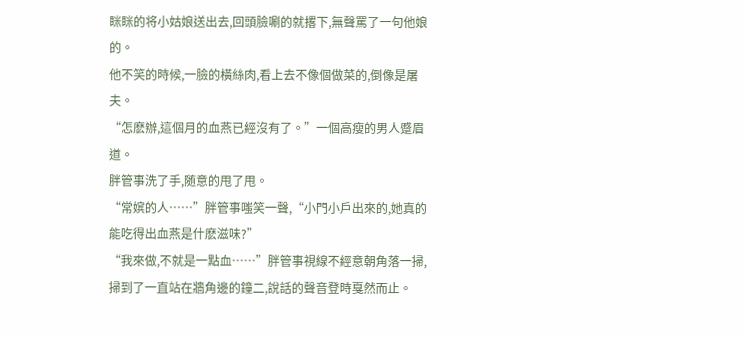眯眯的将小姑娘送出去,回頭臉唰的就撂下,無聲罵了一句他娘的。
他不笑的時候,一臉的橫絲肉,看上去不像個做菜的,倒像是屠夫。
“怎麽辦,這個月的血燕已經沒有了。”一個高瘦的男人蹙眉道。
胖管事洗了手,随意的甩了甩。
“常嫔的人……”胖管事嗤笑一聲,“小門小戶出來的,她真的能吃得出血燕是什麽滋味?”
“我來做,不就是一點血……”胖管事視線不經意朝角落一掃,掃到了一直站在牆角邊的鐘二,說話的聲音登時戛然而止。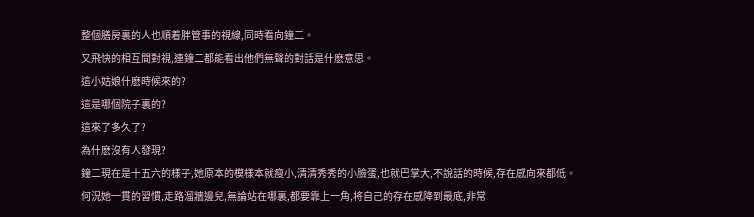整個膳房裏的人也順着胖管事的視線,同時看向鐘二。
又飛快的相互間對視,連鐘二都能看出他們無聲的對話是什麽意思。
這小姑娘什麽時候來的?
這是哪個院子裏的?
這來了多久了?
為什麽沒有人發現?
鐘二現在是十五六的樣子,她原本的模樣本就瘦小,清清秀秀的小臉蛋,也就巴掌大,不說話的時候,存在感向來都低。
何況她一貫的習慣,走路溜牆邊兒,無論站在哪裏,都要靠上一角,将自己的存在感降到最底,非常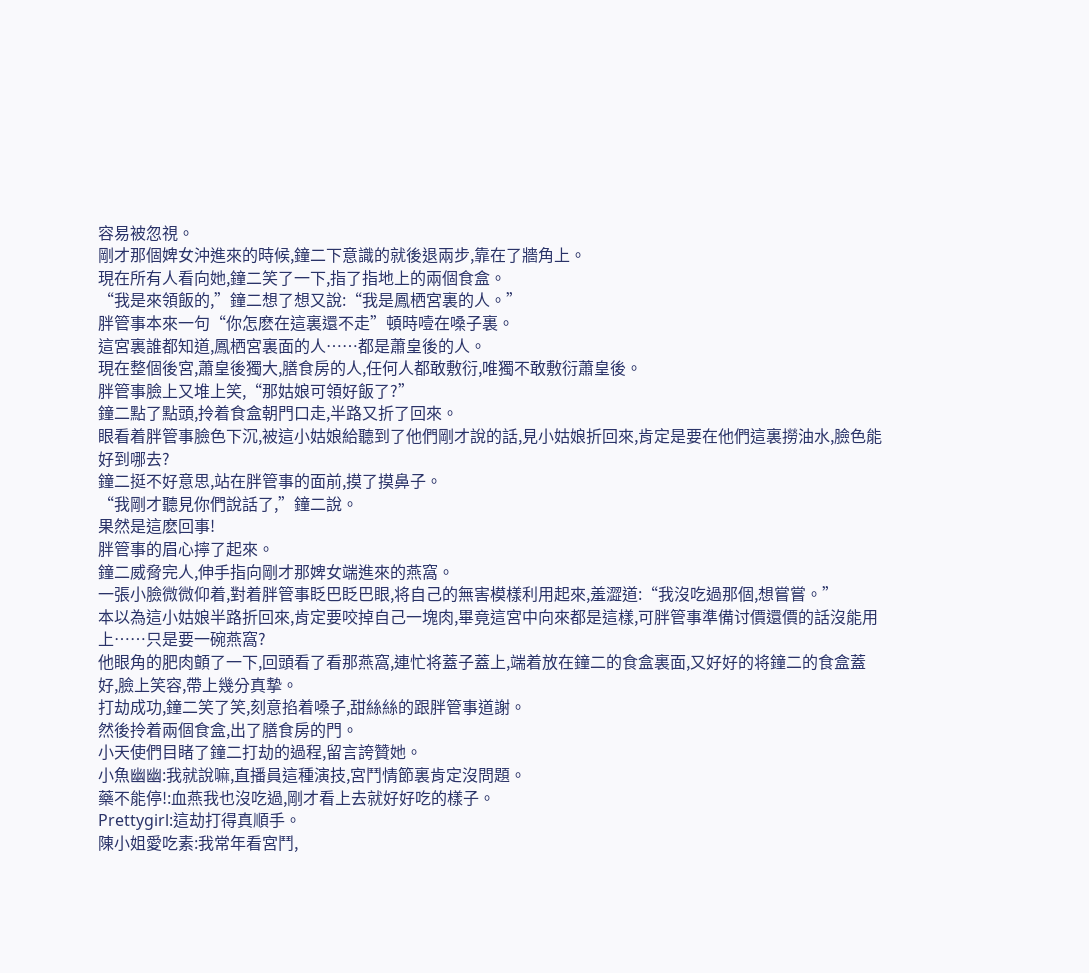容易被忽視。
剛才那個婢女沖進來的時候,鐘二下意識的就後退兩步,靠在了牆角上。
現在所有人看向她,鐘二笑了一下,指了指地上的兩個食盒。
“我是來領飯的,”鐘二想了想又說:“我是鳳栖宮裏的人。”
胖管事本來一句“你怎麽在這裏還不走”頓時噎在嗓子裏。
這宮裏誰都知道,鳳栖宮裏面的人……都是蕭皇後的人。
現在整個後宮,蕭皇後獨大,膳食房的人,任何人都敢敷衍,唯獨不敢敷衍蕭皇後。
胖管事臉上又堆上笑,“那姑娘可領好飯了?”
鐘二點了點頭,拎着食盒朝門口走,半路又折了回來。
眼看着胖管事臉色下沉,被這小姑娘給聽到了他們剛才說的話,見小姑娘折回來,肯定是要在他們這裏撈油水,臉色能好到哪去?
鐘二挺不好意思,站在胖管事的面前,摸了摸鼻子。
“我剛才聽見你們說話了,”鐘二說。
果然是這麽回事!
胖管事的眉心擰了起來。
鐘二威脅完人,伸手指向剛才那婢女端進來的燕窩。
一張小臉微微仰着,對着胖管事眨巴眨巴眼,将自己的無害模樣利用起來,羞澀道:“我沒吃過那個,想嘗嘗。”
本以為這小姑娘半路折回來,肯定要咬掉自己一塊肉,畢竟這宮中向來都是這樣,可胖管事準備讨價還價的話沒能用上……只是要一碗燕窩?
他眼角的肥肉顫了一下,回頭看了看那燕窩,連忙将蓋子蓋上,端着放在鐘二的食盒裏面,又好好的将鐘二的食盒蓋好,臉上笑容,帶上幾分真摯。
打劫成功,鐘二笑了笑,刻意掐着嗓子,甜絲絲的跟胖管事道謝。
然後拎着兩個食盒,出了膳食房的門。
小天使們目睹了鐘二打劫的過程,留言誇贊她。
小魚幽幽:我就說嘛,直播員這種演技,宮鬥情節裏肯定沒問題。
藥不能停!:血燕我也沒吃過,剛才看上去就好好吃的樣子。
Prettygirl:這劫打得真順手。
陳小姐愛吃素:我常年看宮鬥,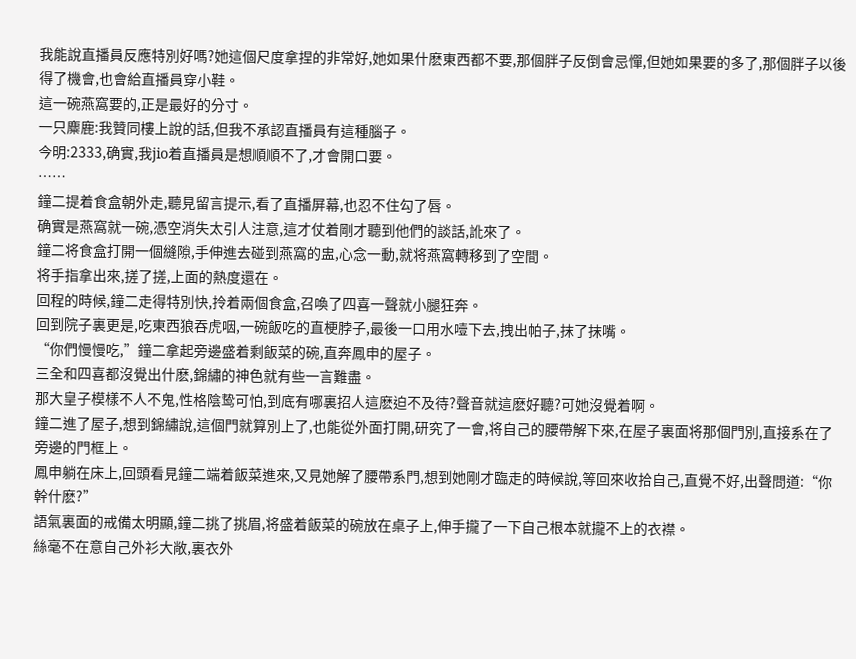我能說直播員反應特別好嗎?她這個尺度拿捏的非常好,她如果什麽東西都不要,那個胖子反倒會忌憚,但她如果要的多了,那個胖子以後得了機會,也會給直播員穿小鞋。
這一碗燕窩要的,正是最好的分寸。
一只麋鹿:我贊同樓上說的話,但我不承認直播員有這種腦子。
今明:2333,确實,我jio着直播員是想順順不了,才會開口要。
……
鐘二提着食盒朝外走,聽見留言提示,看了直播屏幕,也忍不住勾了唇。
确實是燕窩就一碗,憑空消失太引人注意,這才仗着剛才聽到他們的談話,訛來了。
鐘二将食盒打開一個縫隙,手伸進去碰到燕窩的盅,心念一動,就将燕窩轉移到了空間。
将手指拿出來,搓了搓,上面的熱度還在。
回程的時候,鐘二走得特別快,拎着兩個食盒,召喚了四喜一聲就小腿狂奔。
回到院子裏更是,吃東西狼吞虎咽,一碗飯吃的直梗脖子,最後一口用水噎下去,拽出帕子,抹了抹嘴。
“你們慢慢吃,”鐘二拿起旁邊盛着剩飯菜的碗,直奔鳳申的屋子。
三全和四喜都沒覺出什麽,錦繡的神色就有些一言難盡。
那大皇子模樣不人不鬼,性格陰鸷可怕,到底有哪裏招人這麽迫不及待?聲音就這麽好聽?可她沒覺着啊。
鐘二進了屋子,想到錦繡說,這個門就算別上了,也能從外面打開,研究了一會,将自己的腰帶解下來,在屋子裏面将那個門別,直接系在了旁邊的門框上。
鳳申躺在床上,回頭看見鐘二端着飯菜進來,又見她解了腰帶系門,想到她剛才臨走的時候說,等回來收拾自己,直覺不好,出聲問道:“你幹什麽?”
語氣裏面的戒備太明顯,鐘二挑了挑眉,将盛着飯菜的碗放在桌子上,伸手攏了一下自己根本就攏不上的衣襟。
絲毫不在意自己外衫大敞,裏衣外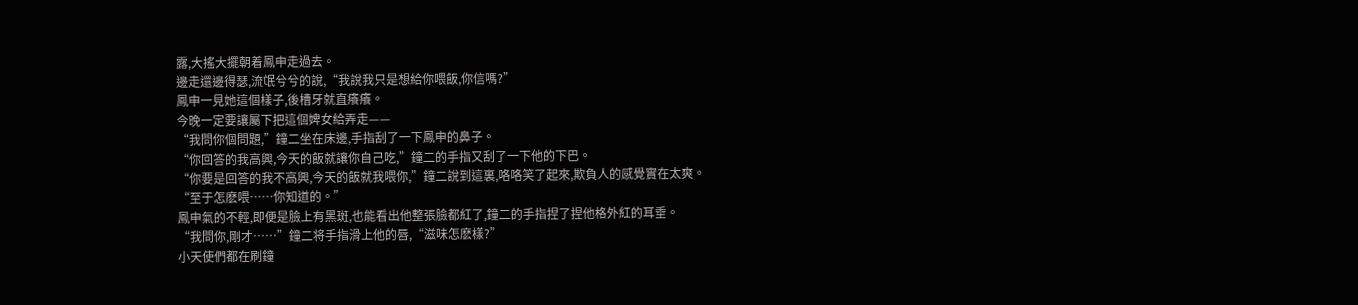露,大搖大擺朝着鳳申走過去。
邊走還邊得瑟,流氓兮兮的說,“我說我只是想給你喂飯,你信嗎?”
鳳申一見她這個樣子,後槽牙就直癢癢。
今晚一定要讓屬下把這個婢女給弄走——
“我問你個問題,”鐘二坐在床邊,手指刮了一下鳳申的鼻子。
“你回答的我高興,今天的飯就讓你自己吃,”鐘二的手指又刮了一下他的下巴。
“你要是回答的我不高興,今天的飯就我喂你,”鐘二說到這裏,咯咯笑了起來,欺負人的感覺實在太爽。
“至于怎麽喂……你知道的。”
鳳申氣的不輕,即便是臉上有黑斑,也能看出他整張臉都紅了,鐘二的手指捏了捏他格外紅的耳垂。
“我問你,剛才……”鐘二将手指滑上他的唇,“滋味怎麽樣?”
小天使們都在刷鐘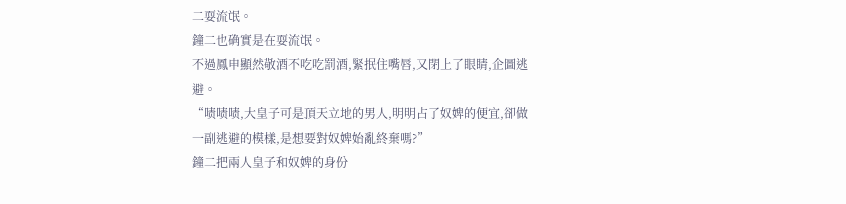二耍流氓。
鐘二也确實是在耍流氓。
不過鳳申顯然敬酒不吃吃罰酒,緊抿住嘴唇,又閉上了眼睛,企圖逃避。
“啧啧啧,大皇子可是頂天立地的男人,明明占了奴婢的便宜,卻做一副逃避的模樣,是想要對奴婢始亂終棄嗎?”
鐘二把兩人皇子和奴婢的身份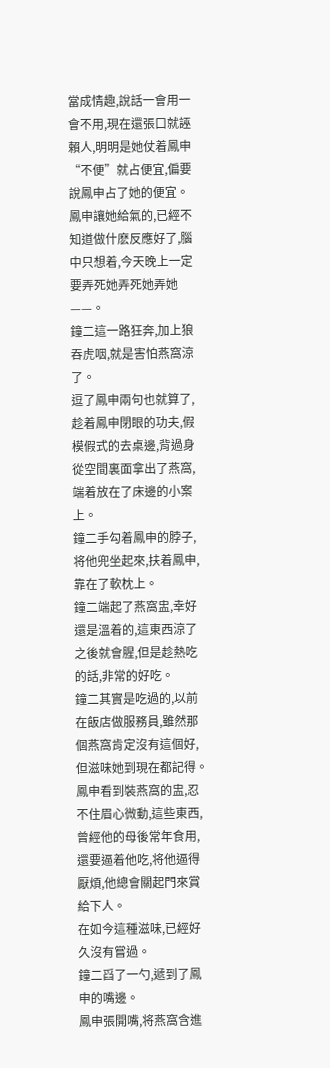當成情趣,說話一會用一會不用,現在還張口就誣賴人,明明是她仗着鳳申“不便”就占便宜,偏要說鳳申占了她的便宜。
鳳申讓她給氣的,已經不知道做什麽反應好了,腦中只想着,今天晚上一定要弄死她弄死她弄她——。
鐘二這一路狂奔,加上狼吞虎咽,就是害怕燕窩涼了。
逗了鳳申兩句也就算了,趁着鳳申閉眼的功夫,假模假式的去桌邊,背過身從空間裏面拿出了燕窩,端着放在了床邊的小案上。
鐘二手勾着鳳申的脖子,将他兜坐起來,扶着鳳申,靠在了軟枕上。
鐘二端起了燕窩盅,幸好還是溫着的,這東西涼了之後就會腥,但是趁熱吃的話,非常的好吃。
鐘二其實是吃過的,以前在飯店做服務員,雖然那個燕窩肯定沒有這個好,但滋味她到現在都記得。
鳳申看到裝燕窩的盅,忍不住眉心微動,這些東西,曾經他的母後常年食用,還要逼着他吃,将他逼得厭煩,他總會關起門來賞給下人。
在如今這種滋味,已經好久沒有嘗過。
鐘二舀了一勺,遞到了鳳申的嘴邊。
鳳申張開嘴,将燕窩含進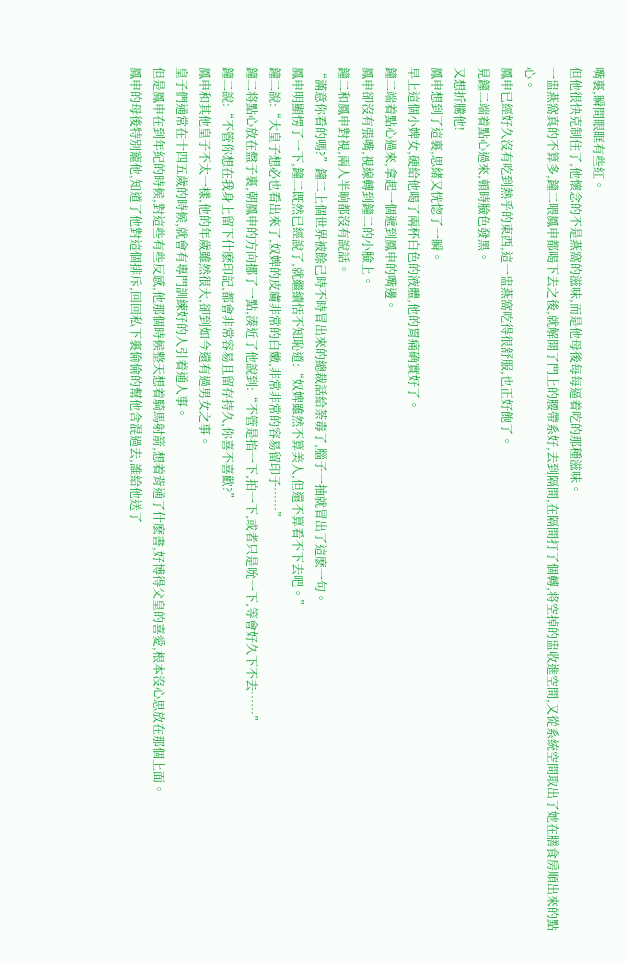嘴裏,瞬間眼眶有些紅。
但他很快克制住了,他懷念的不是燕窩的滋味,而是他母後每每逼着吃的那種滋味。
一盅燕窩真的不算多,鐘二喂鳳申都喝下去之後,就解開了門上的腰帶系好,去到隔間,在隔間打了個轉,将空掉的盅收進空間,又從系統空間取出了她在膳食房順出來的點心。
鳳申已經好久沒有吃到熱乎的東西,這一盅燕窩吃得很舒服,也正好飽了。
見鐘二端着點心過來,頓時臉色發黑。
又想折騰他!
鳳申想到了這裏,思緒又恍惚了一瞬。
早上這個小婢女,硬給他喝了兩杯白色的液體,他的胃痛确實好了。
鐘二端着點心過來,拿起一個遞到鳳申的嘴邊。
鳳申卻沒有張嘴,視線轉到鐘二的小臉上。
鐘二和鳳申對視,兩人半晌都沒有說話。
“滿意你看的嗎?”鐘二上個世界被餘己時不時冒出來的總裁話給荼毒了,腦子一抽就冒出了這麽一句。
鳳申明顯愣了一下,鐘二既然已經說了,就繼續恬不知恥道:“奴婢雖然不算美人,但還不算看不下去吧。”
鐘二說:“大皇子想必也看出來了,奴婢的皮膚非常的白嫩,非常非常的容易留印子……”
鐘二将點心放在盤子裏,朝鳳申的方向挪了一點,湊近了他說到:“不管是掐一下,拍一下,或者只是吮一下,等會好久下不去……”
鐘二說:“不管你想在我身上留下什麽印記,都會非常容易且留存持久,你喜不喜歡?”
鳳申和其他皇子不太一樣,他的年歲雖然很大,卻到如今還有過男女之事。
皇子們通常在十四五歲的時候,就會有專門訓練好的人引着通人事。
但是鳳申在到年紀的時候,對這些有些反感,他那個時候整天想着騎馬射箭,想着背通了什麽書,好博得父皇的喜愛,根本沒心思放在那個上面。
鳳申的母後特別寵他,知道了他對這個排斥,回回私下裏偷偷的幫他含混過去,誰給他送了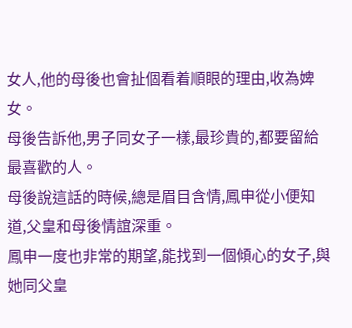女人,他的母後也會扯個看着順眼的理由,收為婢女。
母後告訴他,男子同女子一樣,最珍貴的,都要留給最喜歡的人。
母後說這話的時候,總是眉目含情,鳳申從小便知道,父皇和母後情誼深重。
鳳申一度也非常的期望,能找到一個傾心的女子,與她同父皇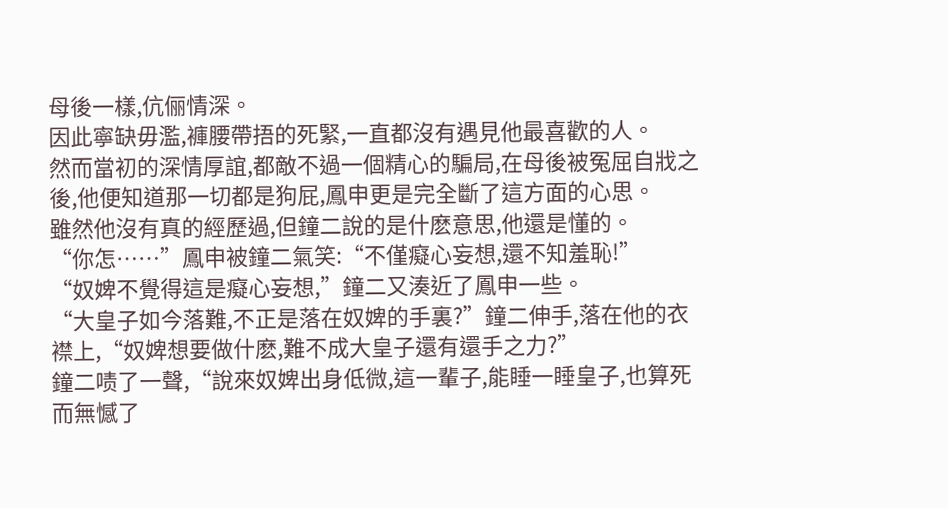母後一樣,伉俪情深。
因此寧缺毋濫,褲腰帶捂的死緊,一直都沒有遇見他最喜歡的人。
然而當初的深情厚誼,都敵不過一個精心的騙局,在母後被冤屈自戕之後,他便知道那一切都是狗屁,鳳申更是完全斷了這方面的心思。
雖然他沒有真的經歷過,但鐘二說的是什麽意思,他還是懂的。
“你怎……”鳳申被鐘二氣笑:“不僅癡心妄想,還不知羞恥!”
“奴婢不覺得這是癡心妄想,”鐘二又湊近了鳳申一些。
“大皇子如今落難,不正是落在奴婢的手裏?”鐘二伸手,落在他的衣襟上,“奴婢想要做什麽,難不成大皇子還有還手之力?”
鐘二啧了一聲,“說來奴婢出身低微,這一輩子,能睡一睡皇子,也算死而無憾了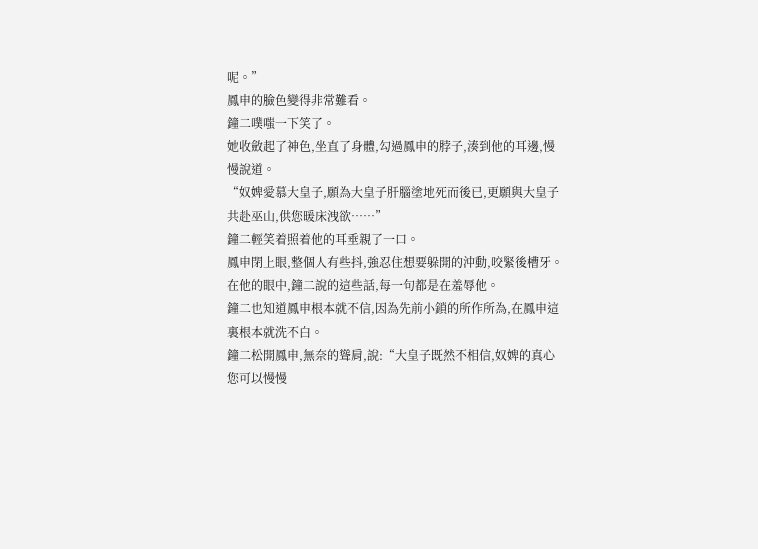呢。”
鳳申的臉色變得非常難看。
鐘二噗嗤一下笑了。
她收斂起了神色,坐直了身體,勾過鳳申的脖子,湊到他的耳邊,慢慢說道。
“奴婢愛慕大皇子,願為大皇子肝腦塗地死而後已,更願與大皇子共赴巫山,供您暖床洩欲……”
鐘二輕笑着照着他的耳垂親了一口。
鳳申閉上眼,整個人有些抖,強忍住想要躲開的沖動,咬緊後槽牙。
在他的眼中,鐘二說的這些話,每一句都是在羞辱他。
鐘二也知道鳳申根本就不信,因為先前小鎖的所作所為,在鳳申這裏根本就洗不白。
鐘二松開鳳申,無奈的聳肩,說:“大皇子既然不相信,奴婢的真心您可以慢慢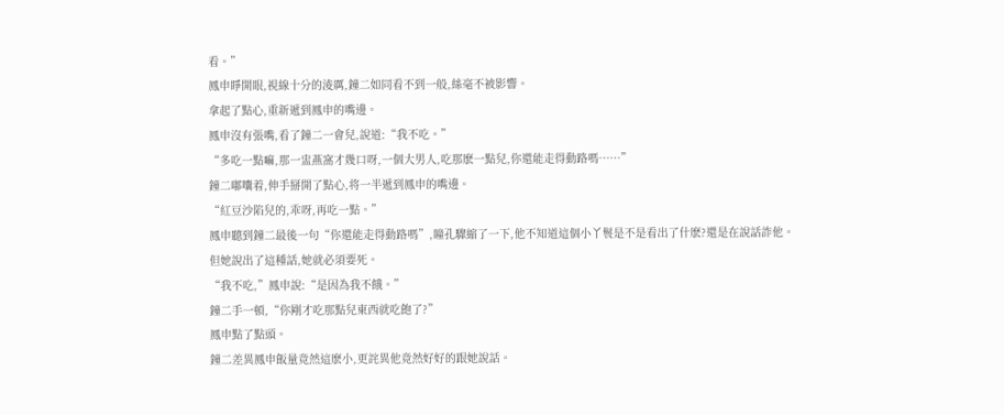看。”
鳳申睜開眼,視線十分的淩厲,鐘二如同看不到一般,絲毫不被影響。
拿起了點心,重新遞到鳳申的嘴邊。
鳳申沒有張嘴,看了鐘二一會兒,說道:“我不吃。”
“多吃一點嘛,那一盅燕窩才幾口呀,一個大男人,吃那麽一點兒,你還能走得動路嗎……”
鐘二嘟囔着,伸手掰開了點心,将一半遞到鳳申的嘴邊。
“紅豆沙陷兒的,乖呀,再吃一點。”
鳳申聽到鐘二最後一句“你還能走得動路嗎”,瞳孔驟縮了一下,他不知道這個小丫鬟是不是看出了什麽?還是在說話詐他。
但她說出了這種話,她就必須要死。
“我不吃,”鳳申說:“是因為我不餓。”
鐘二手一頓,“你剛才吃那點兒東西就吃飽了?”
鳳申點了點頭。
鐘二差異鳳申飯量竟然這麽小,更詫異他竟然好好的跟她說話。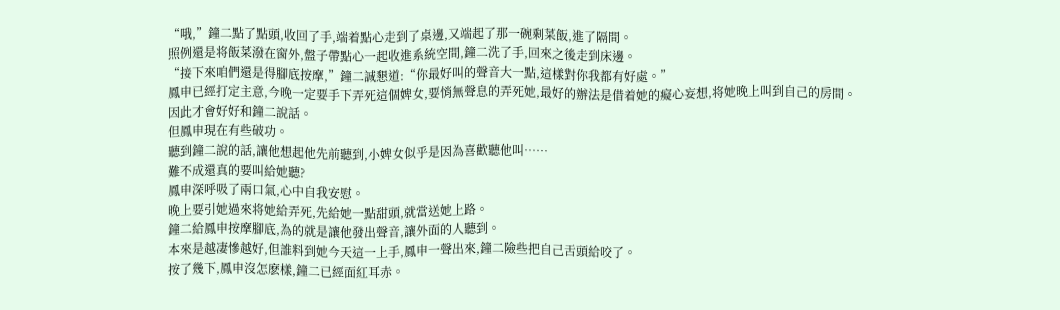“哦,”鐘二點了點頭,收回了手,端着點心走到了桌邊,又端起了那一碗剩菜飯,進了隔間。
照例還是将飯菜潑在窗外,盤子帶點心一起收進系統空間,鐘二洗了手,回來之後走到床邊。
“接下來咱們還是得腳底按摩,”鐘二誠懇道:“你最好叫的聲音大一點,這樣對你我都有好處。”
鳳申已經打定主意,今晚一定要手下弄死這個婢女,要悄無聲息的弄死她,最好的辦法是借着她的癡心妄想,将她晚上叫到自己的房間。
因此才會好好和鐘二說話。
但鳳申現在有些破功。
聽到鐘二說的話,讓他想起他先前聽到,小婢女似乎是因為喜歡聽他叫……
難不成還真的要叫給她聽?
鳳申深呼吸了兩口氣,心中自我安慰。
晚上要引她過來将她給弄死,先給她一點甜頭,就當送她上路。
鐘二給鳳申按摩腳底,為的就是讓他發出聲音,讓外面的人聽到。
本來是越凄慘越好,但誰料到她今天這一上手,鳳申一聲出來,鐘二險些把自己舌頭給咬了。
按了幾下,鳳申沒怎麽樣,鐘二已經面紅耳赤。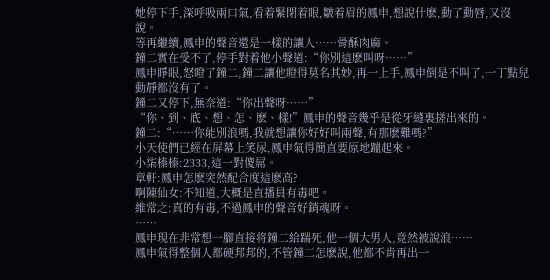她停下手,深呼吸兩口氣,看着緊閉着眼,皺着眉的鳳申,想說什麽,動了動唇,又沒說。
等再繼續,鳳申的聲音還是一樣的讓人……骨酥肉麻。
鐘二實在受不了,停手對着他小聲道:“你別這麽叫呀……”
鳳申睜眼,怒瞪了鐘二,鐘二讓他瞪得莫名其妙,再一上手,鳳申倒是不叫了,一丁點兒動靜都沒有了。
鐘二又停下,無奈道:“你出聲呀……”
“你、到、底、想、怎、麽、樣!”鳳申的聲音幾乎是從牙縫裏搓出來的。
鐘二:“……你能別浪嗎,我就想讓你好好叫兩聲,有那麽難嗎?”
小天使們已經在屏幕上笑尿,鳳申氣得簡直要原地蹦起來。
小柒榛榛:2333,這一對傻屌。
章軒:鳳申怎麽突然配合度這麽高?
啊陳仙女:不知道,大概是直播員有毒吧。
維常之:真的有毒,不過鳳申的聲音好銷魂呀。
……
鳳申現在非常想一腳直接将鐘二給踹死,他一個大男人,竟然被說浪……
鳳申氣得整個人都硬邦邦的,不管鐘二怎麽說,他都不肯再出一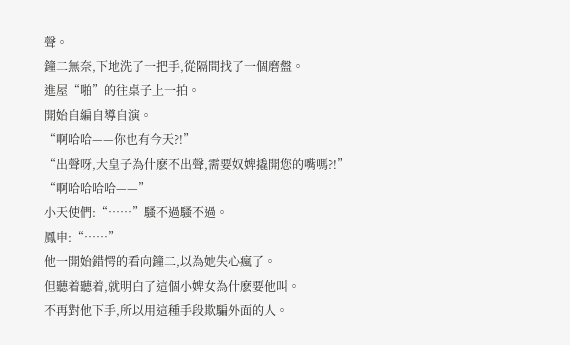聲。
鐘二無奈,下地洗了一把手,從隔間找了一個磨盤。
進屋“啪”的往桌子上一拍。
開始自編自導自演。
“啊哈哈——你也有今天?!”
“出聲呀,大皇子為什麽不出聲,需要奴婢撬開您的嘴嗎?!”
“啊哈哈哈哈——”
小天使們:“……”騷不過騷不過。
鳳申:“……”
他一開始錯愕的看向鐘二,以為她失心瘋了。
但聽着聽着,就明白了這個小婢女為什麽要他叫。
不再對他下手,所以用這種手段欺騙外面的人。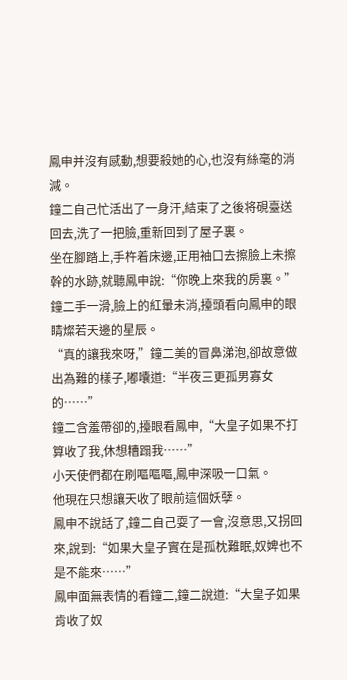鳳申并沒有感動,想要殺她的心,也沒有絲毫的消減。
鐘二自己忙活出了一身汗,結束了之後将硯臺送回去,洗了一把臉,重新回到了屋子裏。
坐在腳踏上,手杵着床邊,正用袖口去擦臉上未擦幹的水跡,就聽鳳申說:“你晚上來我的房裏。”
鐘二手一滑,臉上的紅暈未消,擡頭看向鳳申的眼睛燦若天邊的星辰。
“真的讓我來呀,”鐘二美的冒鼻涕泡,卻故意做出為難的樣子,嘟囔道:“半夜三更孤男寡女的……”
鐘二含羞帶卻的,擡眼看鳳申,“大皇子如果不打算收了我,休想糟蹋我……”
小天使們都在刷嘔嘔嘔,鳳申深吸一口氣。
他現在只想讓天收了眼前這個妖孽。
鳳申不說話了,鐘二自己耍了一會,沒意思,又拐回來,說到:“如果大皇子實在是孤枕難眠,奴婢也不是不能來……”
鳳申面無表情的看鐘二,鐘二說道:“大皇子如果肯收了奴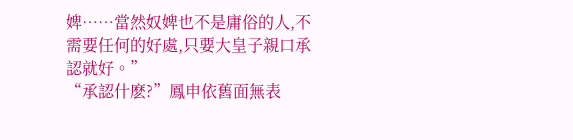婢……當然奴婢也不是庸俗的人,不需要任何的好處,只要大皇子親口承認就好。”
“承認什麽?”鳳申依舊面無表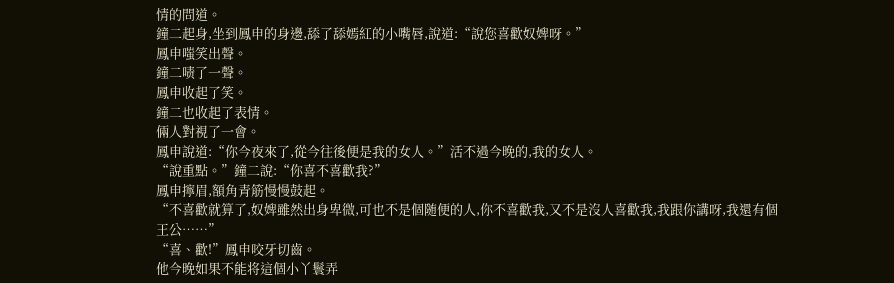情的問道。
鐘二起身,坐到鳳申的身邊,舔了舔嫣紅的小嘴唇,說道:“說您喜歡奴婢呀。”
鳳申嗤笑出聲。
鐘二啧了一聲。
鳳申收起了笑。
鐘二也收起了表情。
倆人對視了一會。
鳳申說道:“你今夜來了,從今往後便是我的女人。”活不過今晚的,我的女人。
“說重點。”鐘二說:“你喜不喜歡我?”
鳳申擰眉,額角青筋慢慢鼓起。
“不喜歡就算了,奴婢雖然出身卑微,可也不是個随便的人,你不喜歡我,又不是沒人喜歡我,我跟你講呀,我還有個王公……”
“喜、歡!”鳳申咬牙切齒。
他今晚如果不能将這個小丫鬟弄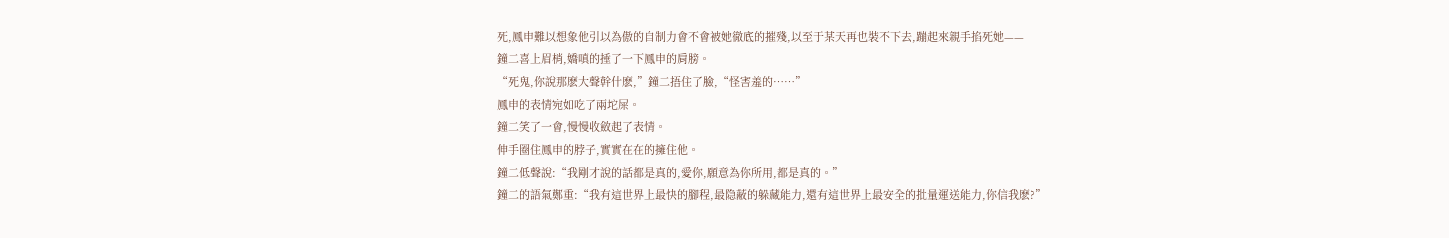死,鳳申難以想象他引以為傲的自制力會不會被她徹底的摧殘,以至于某天再也裝不下去,蹦起來親手掐死她——
鐘二喜上眉梢,嬌嗔的捶了一下鳳申的肩膀。
“死鬼,你說那麽大聲幹什麽,”鐘二捂住了臉,“怪害羞的……”
鳳申的表情宛如吃了兩坨屎。
鐘二笑了一會,慢慢收斂起了表情。
伸手圈住鳳申的脖子,實實在在的擁住他。
鐘二低聲說:“我剛才說的話都是真的,愛你,願意為你所用,都是真的。”
鐘二的語氣鄭重:“我有這世界上最快的腳程,最隐蔽的躲藏能力,還有這世界上最安全的批量運送能力,你信我麽?”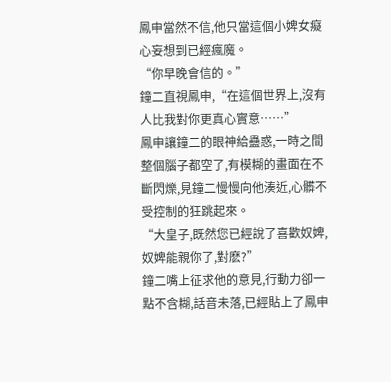鳳申當然不信,他只當這個小婢女癡心妄想到已經瘋魔。
“你早晚會信的。”
鐘二直視鳳申,“在這個世界上,沒有人比我對你更真心實意……”
鳳申讓鐘二的眼神給蠱惑,一時之間整個腦子都空了,有模糊的畫面在不斷閃爍,見鐘二慢慢向他湊近,心髒不受控制的狂跳起來。
“大皇子,既然您已經說了喜歡奴婢,奴婢能親你了,對麽?”
鐘二嘴上征求他的意見,行動力卻一點不含糊,話音未落,已經貼上了鳳申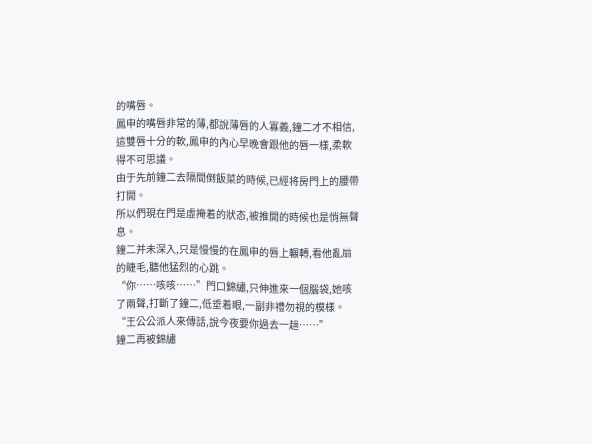的嘴唇。
鳳申的嘴唇非常的薄,都說薄唇的人寡義,鐘二才不相信,這雙唇十分的軟,鳳申的內心早晚會跟他的唇一樣,柔軟得不可思議。
由于先前鐘二去隔間倒飯菜的時候,已經将房門上的腰帶打開。
所以們現在門是虛掩着的狀态,被推開的時候也是悄無聲息。
鐘二并未深入,只是慢慢的在鳳申的唇上輾轉,看他亂扇的睫毛,聽他猛烈的心跳。
“你……咳咳……”門口錦繡,只伸進來一個腦袋,她咳了兩聲,打斷了鐘二,低垂着眼,一副非禮勿視的模樣。
“王公公派人來傳話,說今夜要你過去一趟……”
鐘二再被錦繡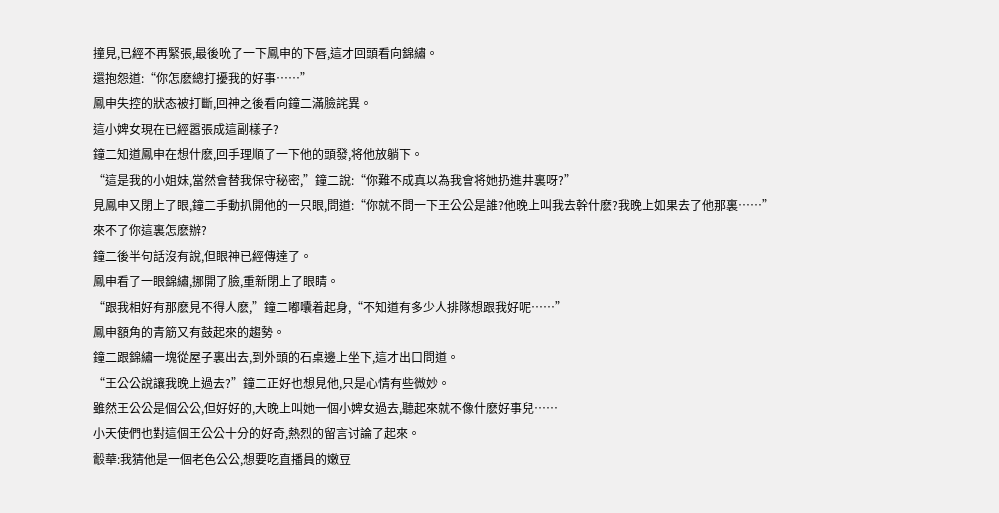撞見,已經不再緊張,最後吮了一下鳳申的下唇,這才回頭看向錦繡。
還抱怨道:“你怎麽總打擾我的好事……”
鳳申失控的狀态被打斷,回神之後看向鐘二滿臉詫異。
這小婢女現在已經嚣張成這副樣子?
鐘二知道鳳申在想什麽,回手理順了一下他的頭發,将他放躺下。
“這是我的小姐妹,當然會替我保守秘密,”鐘二說:“你難不成真以為我會将她扔進井裏呀?”
見鳳申又閉上了眼,鐘二手動扒開他的一只眼,問道:“你就不問一下王公公是誰?他晚上叫我去幹什麽?我晚上如果去了他那裏……”
來不了你這裏怎麽辦?
鐘二後半句話沒有說,但眼神已經傳達了。
鳳申看了一眼錦繡,挪開了臉,重新閉上了眼睛。
“跟我相好有那麽見不得人麽,”鐘二嘟囔着起身,“不知道有多少人排隊想跟我好呢……”
鳳申額角的青筋又有鼓起來的趨勢。
鐘二跟錦繡一塊從屋子裏出去,到外頭的石桌邊上坐下,這才出口問道。
“王公公說讓我晚上過去?”鐘二正好也想見他,只是心情有些微妙。
雖然王公公是個公公,但好好的,大晚上叫她一個小婢女過去,聽起來就不像什麽好事兒……
小天使們也對這個王公公十分的好奇,熱烈的留言讨論了起來。
鷇華:我猜他是一個老色公公,想要吃直播員的嫩豆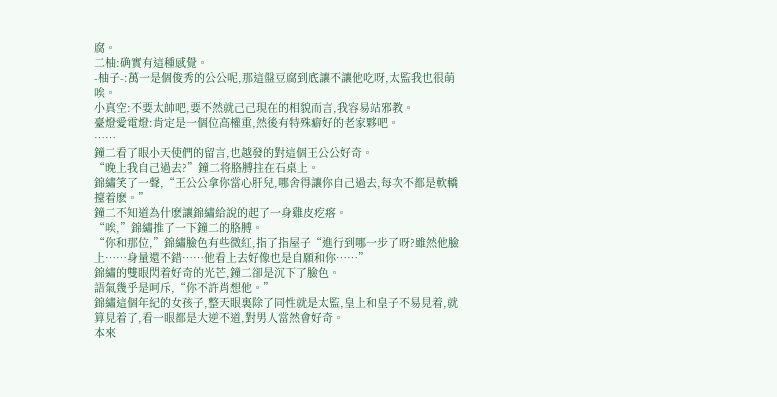腐。
二柚:确實有這種感覺。
-柚子-:萬一是個俊秀的公公呢,那這盤豆腐到底讓不讓他吃呀,太監我也很萌唉。
小真空:不要太帥吧,要不然就己己現在的相貌而言,我容易站邪教。
臺燈愛電燈:肯定是一個位高權重,然後有特殊癖好的老家夥吧。
……
鐘二看了眼小天使們的留言,也越發的對這個王公公好奇。
“晚上我自己過去?”鐘二将胳膊拄在石桌上。
錦繡笑了一聲,“王公公拿你當心肝兒,哪舍得讓你自己過去,每次不都是軟轎擡着麽。”
鐘二不知道為什麽讓錦繡給說的起了一身雞皮疙瘩。
“唉,”錦繡推了一下鐘二的胳膊。
“你和那位,”錦繡臉色有些微紅,指了指屋子“進行到哪一步了呀?雖然他臉上……身量還不錯……他看上去好像也是自願和你……”
錦繡的雙眼閃着好奇的光芒,鐘二卻是沉下了臉色。
語氣幾乎是呵斥,“你不許肖想他。”
錦繡這個年紀的女孩子,整天眼裏除了同性就是太監,皇上和皇子不易見着,就算見着了,看一眼都是大逆不道,對男人當然會好奇。
本來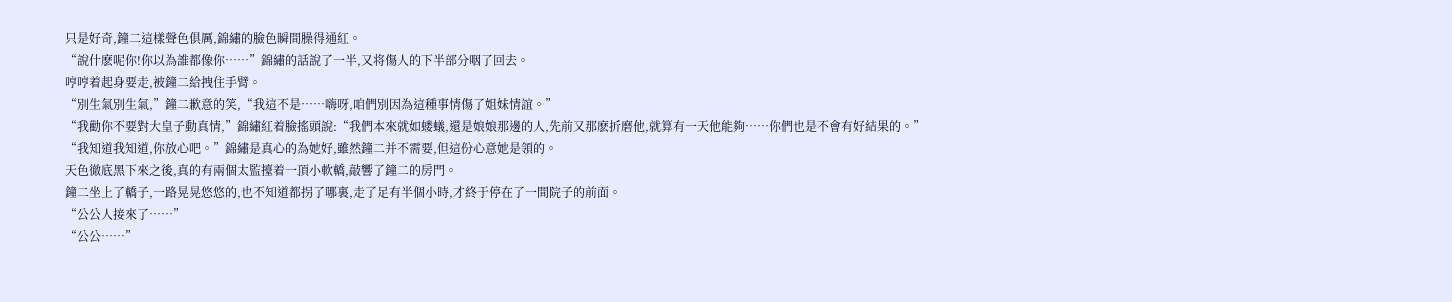只是好奇,鐘二這樣聲色俱厲,錦繡的臉色瞬間臊得通紅。
“說什麽呢你!你以為誰都像你……”錦繡的話說了一半,又将傷人的下半部分咽了回去。
哼哼着起身要走,被鐘二給拽住手臂。
“別生氣別生氣,”鐘二歉意的笑,“我這不是……嗨呀,咱們別因為這種事情傷了姐妹情誼。”
“我勸你不要對大皇子動真情,”錦繡紅着臉搖頭說:“我們本來就如蝼蟻,還是娘娘那邊的人,先前又那麽折磨他,就算有一天他能夠……你們也是不會有好結果的。”
“我知道我知道,你放心吧。”錦繡是真心的為她好,雖然鐘二并不需要,但這份心意她是領的。
天色徹底黑下來之後,真的有兩個太監擡着一頂小軟轎,敲響了鐘二的房門。
鐘二坐上了轎子,一路晃晃悠悠的,也不知道都拐了哪裏,走了足有半個小時,才終于停在了一間院子的前面。
“公公人接來了……”
“公公……”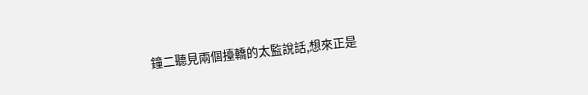鐘二聽見兩個擡轎的太監說話,想來正是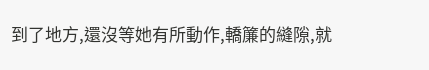到了地方,還沒等她有所動作,轎簾的縫隙,就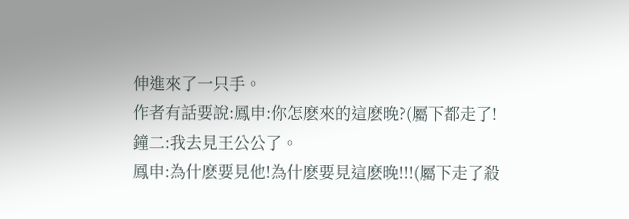伸進來了一只手。
作者有話要說:鳳申:你怎麽來的這麽晚?(屬下都走了!
鐘二:我去見王公公了。
鳳申:為什麽要見他!為什麽要見這麽晚!!!(屬下走了殺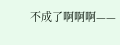不成了啊啊啊——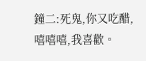鐘二:死鬼,你又吃醋,嘻嘻嘻,我喜歡。